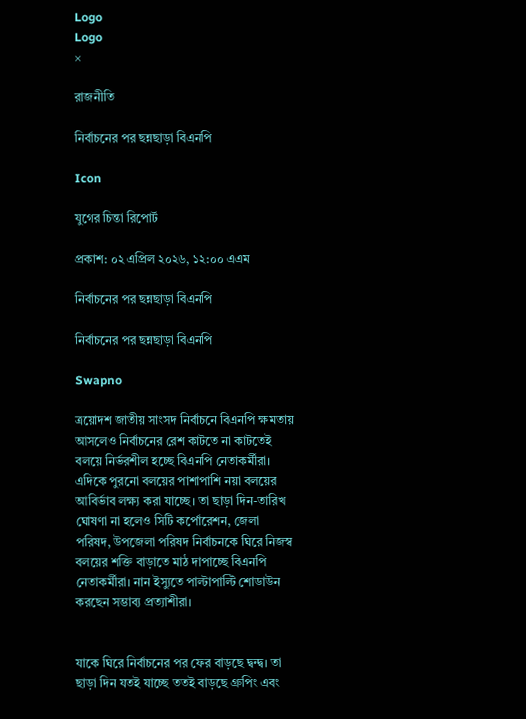Logo
Logo
×

রাজনীতি

নির্বাচনের পর ছন্নছাড়া বিএনপি

Icon

যুগের চিন্তা রিপোর্ট

প্রকাশ: ০২ এপ্রিল ২০২৬, ১২:০০ এএম

নির্বাচনের পর ছন্নছাড়া বিএনপি

নির্বাচনের পর ছন্নছাড়া বিএনপি

Swapno

ত্রয়োদশ জাতীয় সাংসদ নির্বাচনে বিএনপি ক্ষমতায় আসলেও নির্বাচনের রেশ কাটতে না কাটতেই বলয়ে নির্ভরশীল হচ্ছে বিএনপি নেতাকর্মীরা। এদিকে পুরনো বলয়ের পাশাপাশি নয়া বলয়ের আবির্ভাব লক্ষ্য করা যাচ্ছে। তা ছাড়া দিন-তারিখ ঘোষণা না হলেও সিটি কর্পোরেশন, জেলা পরিষদ, উপজেলা পরিষদ নির্বাচনকে ঘিরে নিজস্ব বলয়ের শক্তি বাড়াতে মাঠ দাপাচ্ছে বিএনপি নেতাকর্মীরা। নান ইস্যুতে পাল্টাপাল্টি শোডাউন করছেন সম্ভাব্য প্রত্যাশীরা।


যাকে ঘিরে নির্বাচনের পর ফের বাড়ছে দ্বন্দ্ব। তা ছাড়া দিন যতই যাচ্ছে ততই বাড়ছে গ্রুপিং এবং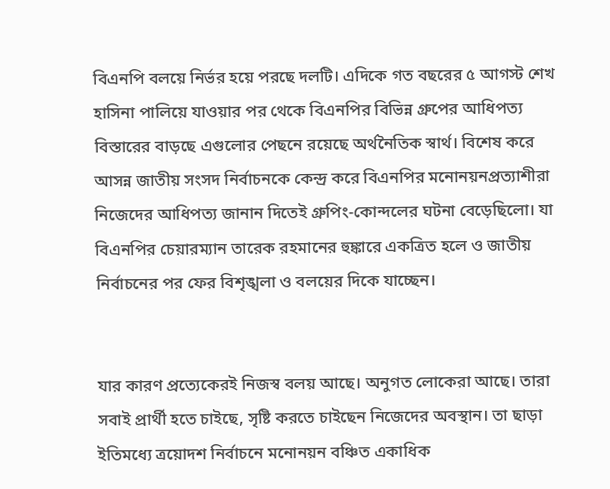বিএনপি বলয়ে নির্ভর হয়ে পরছে দলটি। এদিকে গত বছরের ৫ আগস্ট শেখ হাসিনা পালিয়ে যাওয়ার পর থেকে বিএনপির বিভিন্ন গ্রুপের আধিপত্য বিস্তারের বাড়ছে এগুলোর পেছনে রয়েছে অর্থনৈতিক স্বার্থ। বিশেষ করে আসন্ন জাতীয় সংসদ নির্বাচনকে কেন্দ্র করে বিএনপির মনোনয়নপ্রত্যাশীরা নিজেদের আধিপত্য জানান দিতেই গ্রুপিং-কোন্দলের ঘটনা বেড়েছিলো। যা বিএনপির চেয়ারম্যান তারেক রহমানের হুঙ্কারে একত্রিত হলে ও জাতীয় নির্বাচনের পর ফের বিশৃঙ্খলা ও বলয়ের দিকে যাচ্ছেন।


যার কারণ প্রত্যেকেরই নিজস্ব বলয় আছে। অনুগত লোকেরা আছে। তারা সবাই প্রার্থী হতে চাইছে, সৃষ্টি করতে চাইছেন নিজেদের অবস্থান। তা ছাড়া ইতিমধ্যে ত্রয়োদশ নির্বাচনে মনোনয়ন বঞ্চিত একাধিক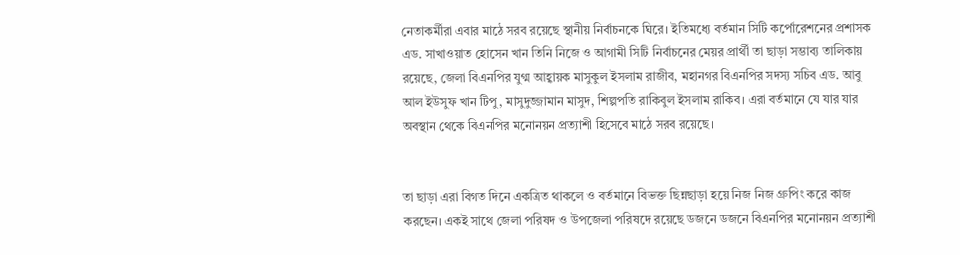নেতাকর্মীরা এবার মাঠে সরব রয়েছে স্থানীয় নির্বাচনকে ঘিরে। ইতিমধ্যে বর্তমান সিটি কর্পোরেশনের প্রশাসক এড. সাখাওয়াত হোসেন খান তিনি নিজে ও আগামী সিটি নির্বাচনের মেয়র প্রার্থী তা ছাড়া সম্ভাব্য তালিকায় রয়েছে, জেলা বিএনপির যুগ্ম আহ্বায়ক মাসুকুল ইসলাম রাজীব, মহানগর বিএনপির সদস্য সচিব এড. আবু আল ইউসুফ খান টিপু, মাসুদুজ্জামান মাসুদ, শিল্পপতি রাকিবুল ইসলাম রাকিব। এরা বর্তমানে যে যার যার অবস্থান থেকে বিএনপির মনোনয়ন প্রত্যাশী হিসেবে মাঠে সরব রয়েছে।


তা ছাড়া এরা বিগত দিনে একত্রিত থাকলে ও বর্তমানে বিভক্ত ছিন্নছাড়া হয়ে নিজ নিজ গ্রুপিং করে কাজ করছেন। একই সাথে জেলা পরিষদ ও উপজেলা পরিষদে রয়েছে ডজনে ডজনে বিএনপির মনোনয়ন প্রত্যাশী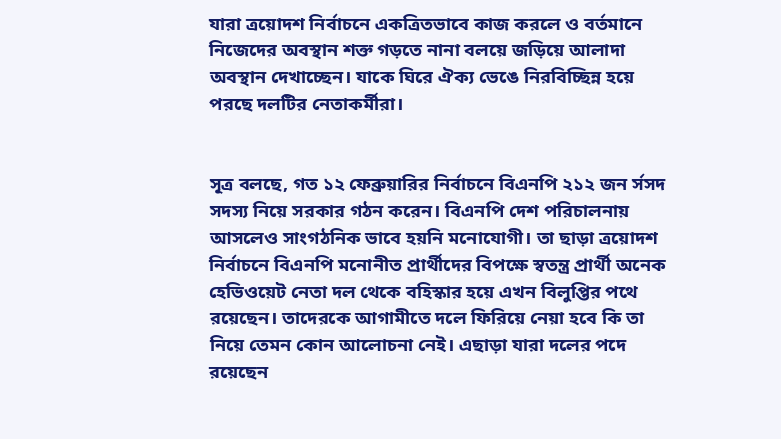যারা ত্রয়োদশ নির্বাচনে একত্রিতভাবে কাজ করলে ও বর্তমানে নিজেদের অবস্থান শক্ত গড়তে নানা বলয়ে জড়িয়ে আলাদা অবস্থান দেখাচ্ছেন। যাকে ঘিরে ঐক্য ভেঙে নিরবিচ্ছিন্ন হয়ে পরছে দলটির নেতাকর্মীরা।


সূত্র বলছে, গত ১২ ফেব্রুয়ারির নির্বাচনে বিএনপি ২১২ জন র্সসদ সদস্য নিয়ে সরকার গঠন করেন। বিএনপি দেশ পরিচালনায় আসলেও সাংগঠনিক ভাবে হয়নি মনোযোগী। তা ছাড়া ত্রয়োদশ নির্বাচনে বিএনপি মনোনীত প্রার্থীদের বিপক্ষে স্বতন্ত্র প্রার্থী অনেক হেভিওয়েট নেতা দল থেকে বহিস্কার হয়ে এখন বিলুপ্তির পথে রয়েছেন। তাদেরকে আগামীতে দলে ফিরিয়ে নেয়া হবে কি তা নিয়ে তেমন কোন আলোচনা নেই। এছাড়া যারা দলের পদে রয়েছেন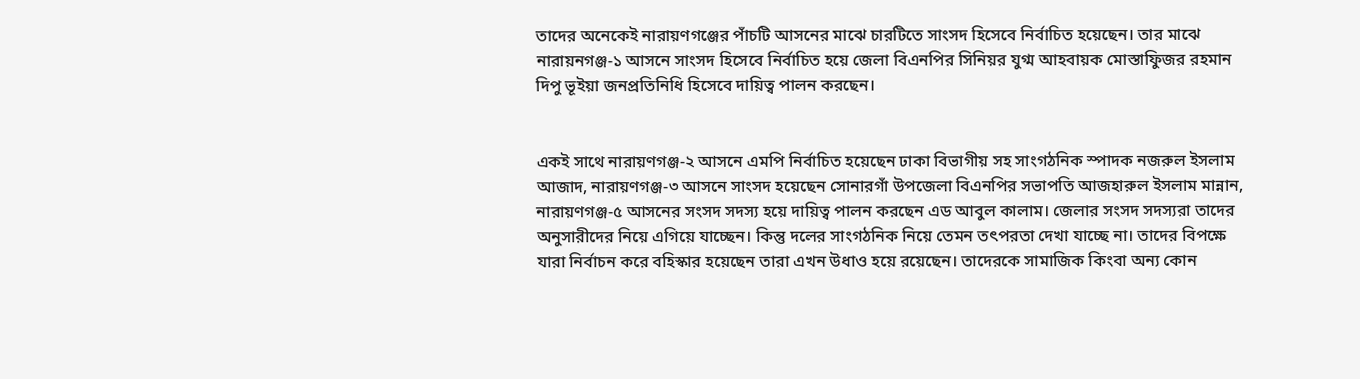তাদের অনেকেই নারায়ণগঞ্জের পাঁচটি আসনের মাঝে চারটিতে সাংসদ হিসেবে নির্বাচিত হয়েছেন। তার মাঝে নারায়নগঞ্জ-১ আসনে সাংসদ হিসেবে নির্বাচিত হয়ে জেলা বিএনপির সিনিয়র যুগ্ম আহবায়ক মোস্তাফিুজর রহমান দিপু ভূইয়া জনপ্রতিনিধি হিসেবে দায়িত্ব পালন করছেন।


একই সাথে নারায়ণগঞ্জ-২ আসনে এমপি নির্বাচিত হয়েছেন ঢাকা বিভাগীয় সহ সাংগঠনিক স্পাদক নজরুল ইসলাম আজাদ, নারায়ণগঞ্জ-৩ আসনে সাংসদ হয়েছেন সোনারগাঁ উপজেলা বিএনপির সভাপতি আজহারুল ইসলাম মান্নান, নারায়ণগঞ্জ-৫ আসনের সংসদ সদস্য হয়ে দায়িত্ব পালন করছেন এড আবুল কালাম। জেলার সংসদ সদস্যরা তাদের অনুসারীদের নিয়ে এগিয়ে যাচ্ছেন। কিন্তু দলের সাংগঠনিক নিয়ে তেমন তৎপরতা দেখা যাচ্ছে না। তাদের বিপক্ষে যারা নির্বাচন করে বহিস্কার হয়েছেন তারা এখন উধাও হয়ে রয়েছেন। তাদেরকে সামাজিক কিংবা অন্য কোন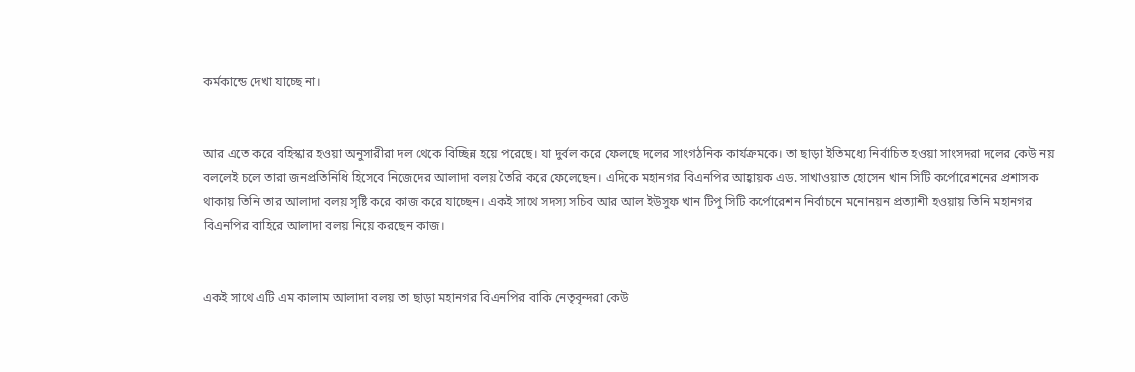কর্মকান্ডে দেখা যাচ্ছে না।


আর এতে করে বহিস্কার হওয়া অনুসারীরা দল থেকে বিচ্ছিন্ন হয়ে পরেছে। যা দুর্বল করে ফেলছে দলের সাংগঠনিক কার্যক্রমকে। তা ছাড়া ইতিমধ্যে নির্বাচিত হওয়া সাংসদরা দলের কেউ নয় বললেই চলে তারা জনপ্রতিনিধি হিসেবে নিজেদের আলাদা বলয় তৈরি করে ফেলেছেন। এদিকে মহানগর বিএনপির আহ্বায়ক এড. সাখাওয়াত হোসেন খান সিটি কর্পোরেশনের প্রশাসক থাকায় তিনি তার আলাদা বলয় সৃষ্টি করে কাজ করে যাচ্ছেন। একই সাথে সদস্য সচিব আর আল ইউসুফ খান টিপু সিটি কর্পোরেশন নির্বাচনে মনোনয়ন প্রত্যাশী হওয়ায় তিনি মহানগর বিএনপির বাহিরে আলাদা বলয় নিয়ে করছেন কাজ।


একই সাথে এটি এম কালাম আলাদা বলয় তা ছাড়া মহানগর বিএনপির বাকি নেতৃবৃন্দরা কেউ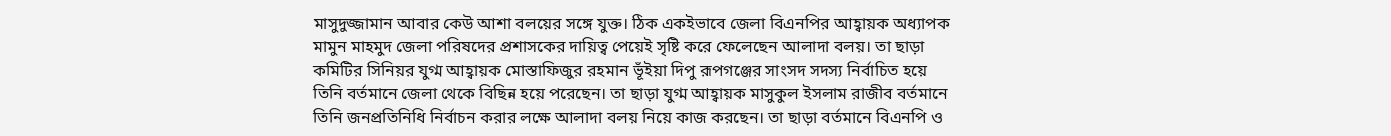মাসুদুজ্জামান আবার কেউ আশা বলয়ের সঙ্গে যুক্ত। ঠিক একইভাবে জেলা বিএনপির আহ্বায়ক অধ্যাপক মামুন মাহমুদ জেলা পরিষদের প্রশাসকের দায়িত্ব পেয়েই সৃষ্টি করে ফেলেছেন আলাদা বলয়। তা ছাড়া কমিটির সিনিয়র যুগ্ম আহ্বায়ক মোস্তাফিজুর রহমান ভূঁইয়া দিপু রূপগঞ্জের সাংসদ সদস্য নির্বাচিত হয়ে তিনি বর্তমানে জেলা থেকে বিছিন্ন হয়ে পরেছেন। তা ছাড়া যুগ্ম আহ্বায়ক মাসুকুল ইসলাম রাজীব বর্তমানে তিনি জনপ্রতিনিধি নির্বাচন করার লক্ষে আলাদা বলয় নিয়ে কাজ করছেন। তা ছাড়া বর্তমানে বিএনপি ও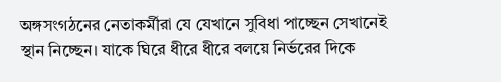অঙ্গসংগঠনের নেতাকর্মীরা যে যেখানে সুবিধা পাচ্ছেন সেখানেই স্থান নিচ্ছেন। যাকে ঘিরে ধীরে ধীরে বলয়ে নির্ভরের দিকে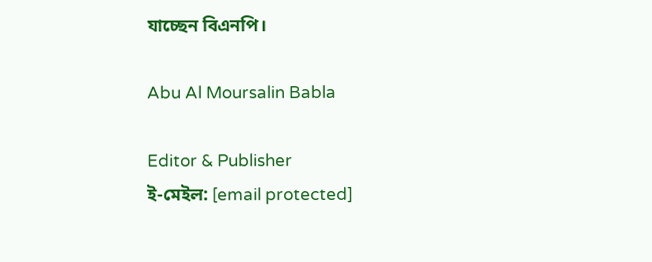যাচ্ছেন বিএনপি।

Abu Al Moursalin Babla

Editor & Publisher
ই-মেইল: [email protected]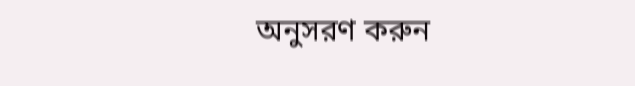অনুসরণ করুন